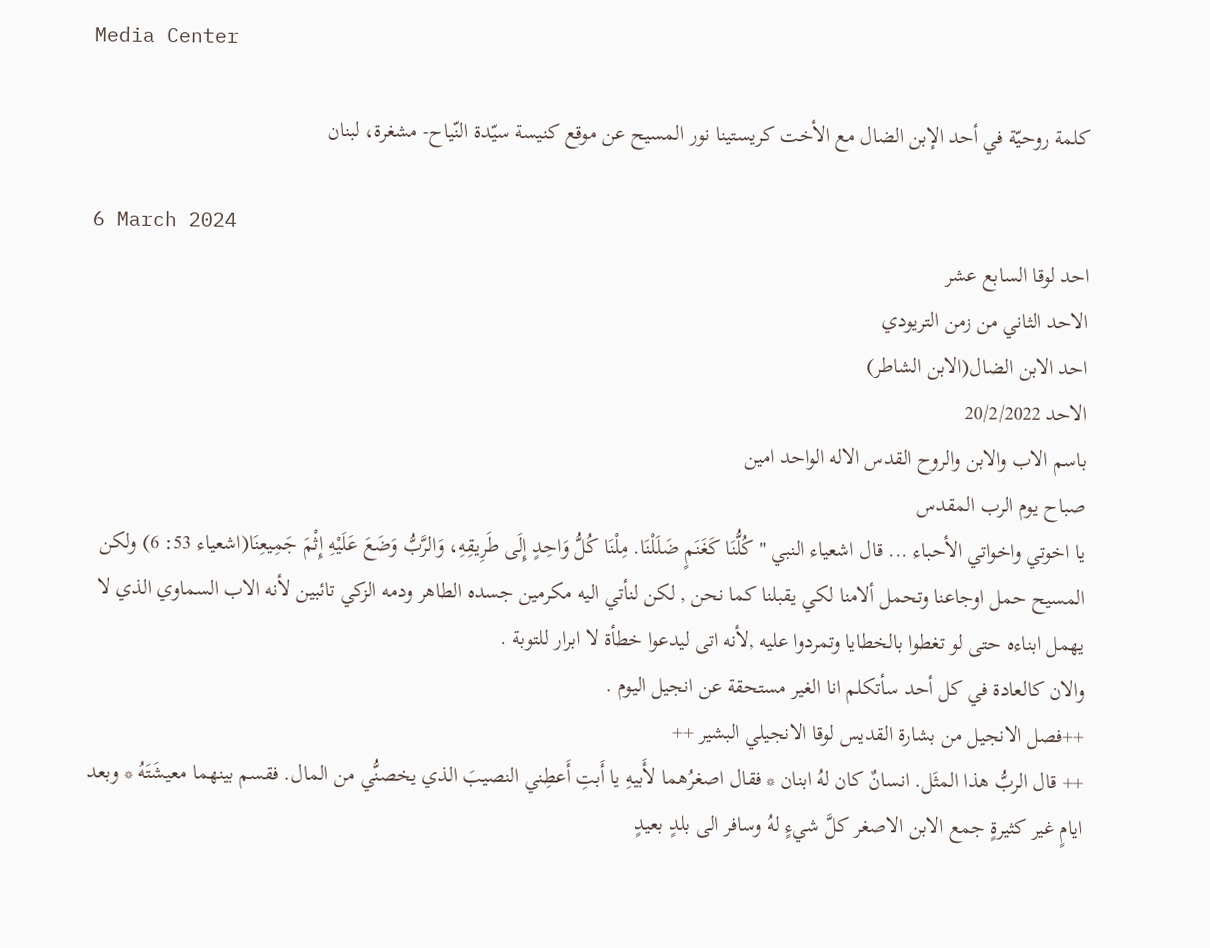Media Center

كلمة روحيّة في أحد الإبن الضال مع الأخت كريستينا نور المسيح عن موقع كنيسة سيّدة النّياح- مشغرة، لبنان

6 March 2024
احد لوقا السابع عشر
الاحد الثاني من زمن التريودي
احد الابن الضال(الابن الشاطر)
الاحد 20/2/2022
باسم الاب والابن والروح القدس الاله الواحد امين
صباح يوم الرب المقدس
يا اخوتي واخواتي الأحباء ... قال اشعياء النبي " كُلُّنَا كَغَنَمٍ ضَلَلْنَا. مِلْنَا كُلُّ وَاحِدٍ إِلَى طَرِيقِهِ، وَالرَّبُّ وَضَعَ عَلَيْهِ إِثْمَ جَمِيعِنَا(اشعياء 53: 6) ولكن المسيح حمل اوجاعنا وتحمل ألامنا لكي يقبلنا كما نحن , لكن لنأتي اليه مكرمين جسده الطاهر ودمه الزكي تائبين لأنه الاب السماوي الذي لا يهمل ابناءه حتى لو تغطوا بالخطايا وتمردوا عليه ,لأنه اتى ليدعوا خطأة لا ابرار للتوبة .
والان كالعادة في كل أحد سأتكلم انا الغير مستحقة عن انجيل اليوم .
++فصل الانجيل من بشارة القديس لوقا الانجيلي البشير ++
++ قال الربُّ هذا المثَل. انسانٌ كان لهُ ابنان * فقال اصغرُهما لأَبيهِ يا أَبتِ أَعطِني النصيبَ الذي يخصنُّي من المال. فقسم بينهما معيشَتَهُ * وبعد ايامٍ غير كثيرةٍ جمع الابن الاصغر كلَّ شيءٍ لهُ وسافر الى بلدٍ بعيدٍ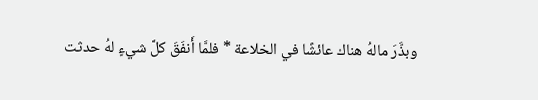وبذَّرَ مالهُ هناك عائشًا في الخلاعة * فلمَّا أَنفَقَ كلَّ شيءٍ لهُ حدثت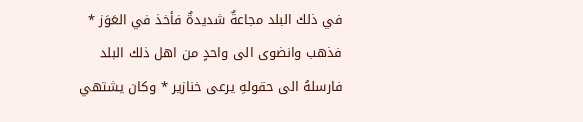في ذلك البلد مجاعةٌ شديدةٌ فأخذ في العَوَز * فذهب وانضوى الى واحدٍ من اهل ذلك البلد فارسلهُ الى حقولهِ يرعى خنازير * وكان يشتهي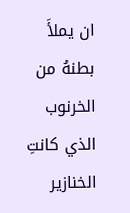ان يملأَ بطنهُ من الخرنوب الذي كانتِ الخنازير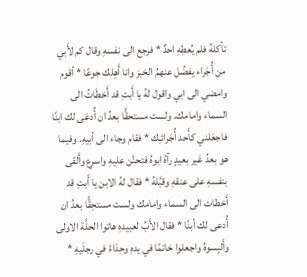تأكلهُ فلم يُعطِهِ احدٌ * فرجع الى نفسهِ وقال كم لأَبي من أُجَراء يفضُل عنهمُ الخبز وانا أَهِلك جوعًا * أقوم وامضي الى ابي واقول لهُ يا أَبتِ قد أَخطَاتُ الى السماء وامامك. ولست مستحقًّا بعدُ ان أُدعَى لك ابنًا فاجعَلني كأَحد أُجَرائـِك * فقام وجاء الى أبيهِ. وفيما هو بعدُ غير بعيدٍ رآهُ ابوهُ فتحنَّن عليهِ واسرع وأَلقى بنفسهِ على عنقهِ وقبَّلهُ * فقال لهُ الابن يا أَبتِ قد أَخطات الى السماء وامامك ولست مستحِقًّا بعدُ ان أُدعى لك أبنًا * فقال الأَبُ لعبيدهِ هاتوا الحلَّة الاولى وأَلبِسوهُ واجعلوا خاتمًا في يدهِ وحِذاءً في رجلَيهِ *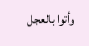وأتوا بالعجل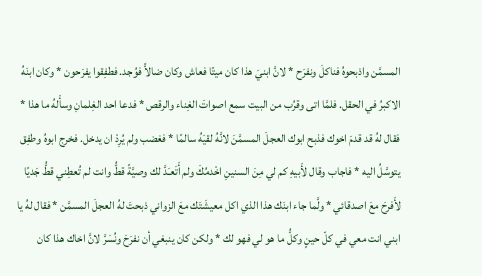المسمَّن واذبحوهُ فناكلَ ونفرَح * لانَّ ابنيَ هذا كان ميتًا فعاش وكان ضالاًّ فوُجد. فطفِقوا يفرَحون * وكان ابنَهُ الاكبرُ في الحقل. فلمَّا اتى وقرُب من البيت سمع اصواتَ الغِناء والرقص * فدعا احد الغِلمانِ وسأَلهُ ما هذا * فقال لهُ قد قدمَ اخوك فذبح ابوك العجلَ المسمَّنَ لانَّهُ لقيَهُ سالمًا * فغضب ولم يُرِدْ ان يدخل. فخرج ابوهُ وطفِق يتوسَّلُ اليه * فاجاب وقال لأَبيهِ كم لي مِنَ السنينِ اخْدمُكَ ولم أَتَعـَدَّ لك وصيَّةً قطُّ وانت لم تُعطِني قطُّ جَديًا لأَفرحَ معَ اصدقائي * ولَّما جاء ابنَك هذا الذي اكل معيشَتَك معَ الزواني ذبحتَ لهُ العجلَ المسمَّن * فقال لهُ يا ابني انت معي في كلّ حينٍ وكلُّ ما هو لي فهو لك * ولكن كان ينبغي أن نفرَحَ ونُسَرَّ لانَّ اخاك هذا كان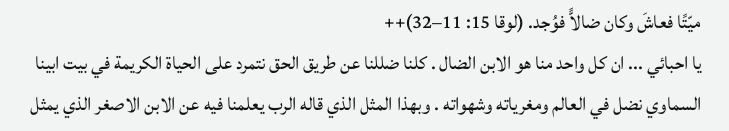ميّتًا فعاشَ وكان ضالاًّ فوُجد. (لوقا 15: 11–32)++
يا احبائي ... ان كل واحد منا هو الابن الضال . كلنا ضللنا عن طريق الحق نتمرد على الحياة الكريمة في بيت ابينا السماوي نضل في العالم ومغرياته وشهواته . وبهذا المثل الذي قاله الرب يعلمنا فيه عن الابن الاصغر الذي يمثل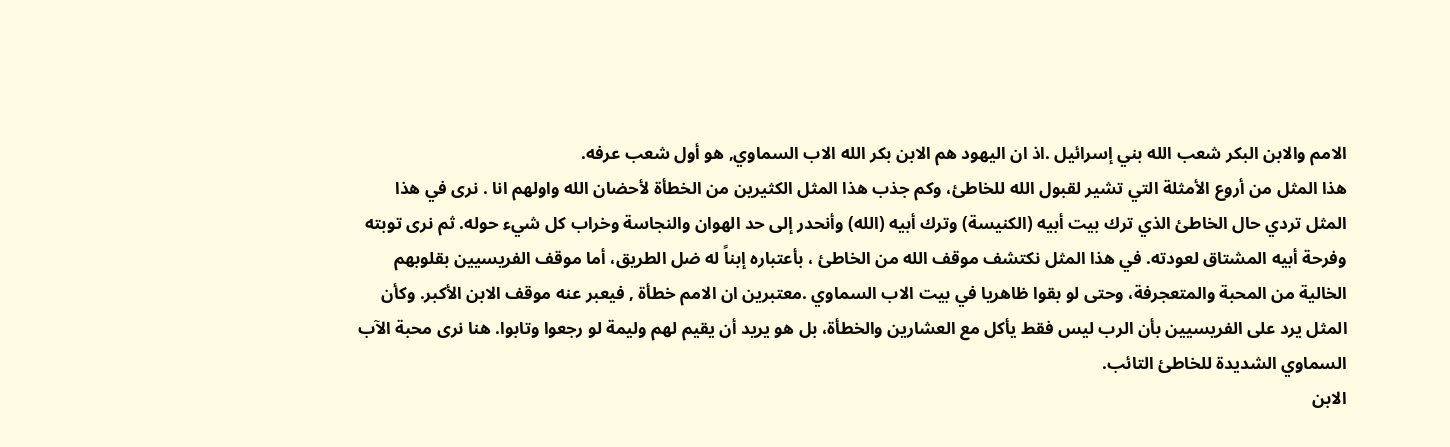الامم والابن البكر شعب الله بني إسرائيل .اذ ان اليهود هم الابن بكر الله الاب السماوي, هو أول شعب عرفه.
هذا المثل من أروع الأمثلة التي تشير لقبول الله للخاطئ، وكم جذب هذا المثل الكثيرين من الخطأة لأحضان الله واولهم انا . نرى في هذا المثل تردي حال الخاطئ الذي ترك بيت أبيه (الكنيسة) وترك أبيه (الله) وأنحدر إلى حد الهوان والنجاسة وخراب كل شيء حوله. ثم نرى توبته وفرحة أبيه المشتاق لعودته. في هذا المثل نكتشف موقف الله من الخاطئ ، بأعتباره إبناً له ضل الطريق، أما موقف الفريسيين بقلوبهم الخالية من المحبة والمتعجرفة، وحتى لو بقوا ظاهريا في بيت الاب السماوي .معتبرين ان الامم خطأة , فيعبر عنه موقف الابن الأكبر. وكأن المثل يرد على الفريسيين بأن الرب ليس فقط يأكل مع العشارين والخطأة، بل هو يريد أن يقيم لهم وليمة لو رجعوا وتابوا. هنا نرى محبة الآب السماوي الشديدة للخاطئ التائب.
الابن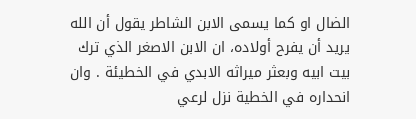الضال او كما يسمى الابن الشاطر يقول أن الله يريد أن يفرح أولاده، ان الابن الاصغر الذي ترك بيت ابيه وبعثر ميراثه الابدي في الخطيئة . وان انحداره في الخطية نزل لرعي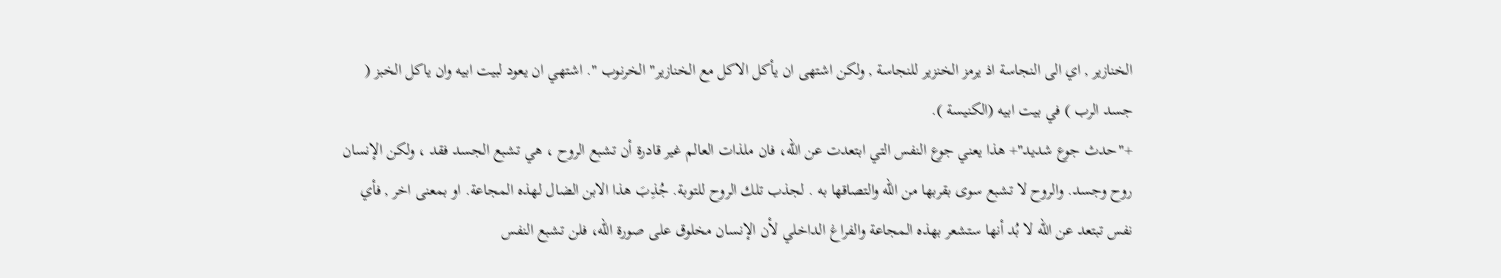الخنازير , اي الى النجاسة اذ يرمز الخنزير للنجاسة , ولكن اشتهى ان يأكل الاكل مع الخنازير" الخرنوب ". اشتهي ان يعود لبيت ابيه وان ياكل الخبز ( جسد الرب ) في بيت ابيه (الكنيسة ).
+"حدث جوع شديد"+ هذا يعني جوع النفس التي ابتعدت عن الله، فان ملذات العالم غير قادرة أن تشبع الروح ، هي تشبع الجسد فقد ، ولكن الإنسان روح وجسد. والروح لا تشبع سوى بقربها من الله والتصاقها به . لجذب تلك الروح للتوبة. جُذِبَ هذا الابن الضال لهذه المجاعة. او بمعنى اخر , فأي نفس تبتعد عن الله لا بُد أنها ستشعر بهذه المجاعة والفراغ الداخلي لأن الإنسان مخلوق على صورة الله، فلن تشبع النفس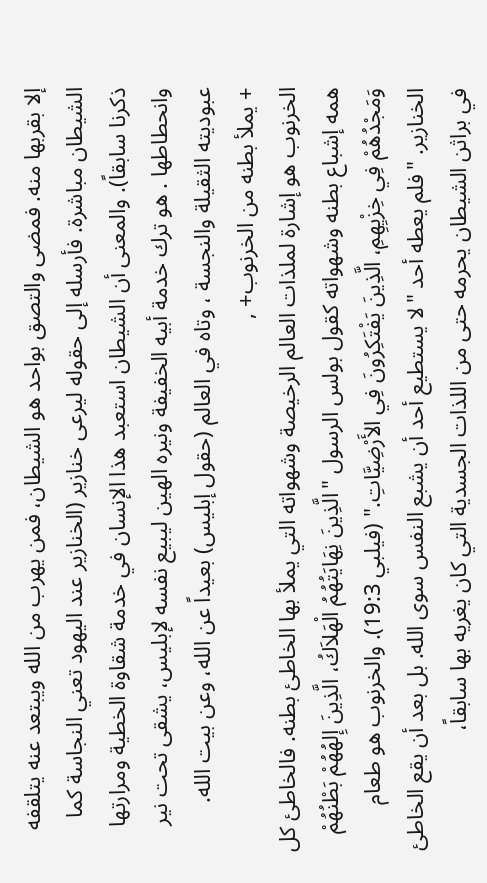إلا بقربها منه. فمضى والتصق بواحد هو الشيطان، فمن يهرب من الله ويبتعد عنه يتلقفه الشيطان مباشرة. فأرسله إلى حقوله ليرعى خنازير (الخنازير عند اليهود تعني النجاسة كما ذكرنا سابقاً). والمعنى أن الشيطان استعبد هذا الإنسان في خدمة شقاوة الخطية ومرارتها وانحطاطها . هو ترك خدمة أبيه الخفيفة ونيره الهين ليبيع نفسه لإبليس، يشقى تحت نير عبوديته الثقيلة والنجسة ، وتاه في العالم (حقول إبليس) بعيداً عن الله، وعن بيت الله.
+ يملأ بطنه من الخرنوب+ ,
الخرنوب هو إشارة لملذات العالم الرخيصة وشهواته التي يملأ بها الخاطئ بطنه. فالخاطئ كل همه إشباع بطنه وشهواته كقول بولس الرسول "الَّذِينَ نِهَايَتُهُمُ الْهَلاَكُ، الَّذِينَ إِلهُهُمْ بَطْنُهُمْ وَمَجْدُهُمْ فِي خِزْيِهِمِ، الَّذِينَ يَفْتَكِرُونَ فِي الأَرْضِيَّاتِ." (فيلبي 19:3). والخرنوب هو طعام الخنازير. "فلم يعطه أحد "لا يستطيع أحد أن يشبع النفس سوى الله. بل بعد أن يقع الخاطئ في براثن الشيطان يحرمه حتى من اللذات الجسدية التي كان يغريه بها سابقاً،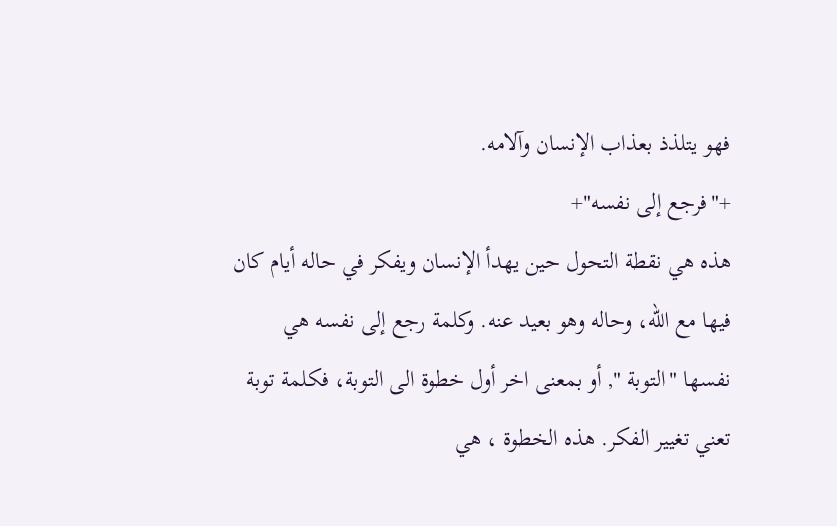فهو يتلذذ بعذاب الإنسان وآلامه.
+"فرجع إلى نفسه"+
هذه هي نقطة التحول حين يهدأ الإنسان ويفكر في حاله أيام كان فيها مع الله، وحاله وهو بعيد عنه. وكلمة رجع إلى نفسه هي نفسها "التوبة ", أو بمعنى اخر أول خطوة الى التوبة، فكلمة توبة تعني تغيير الفكر. هذه الخطوة ، هي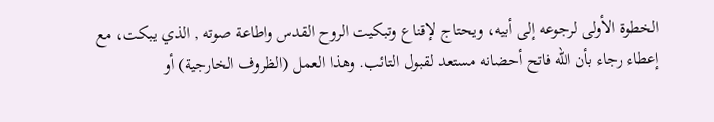الخطوة الأولى لرجوعه إلى أبيه، ويحتاج لإقناع وتبكيت الروح القدس واطاعة صوته , الذي يبكت، مع إعطاء رجاء بأن الله فاتح أحضانه مستعد لقبول التائب. وهذا العمل (الظروف الخارجية) أو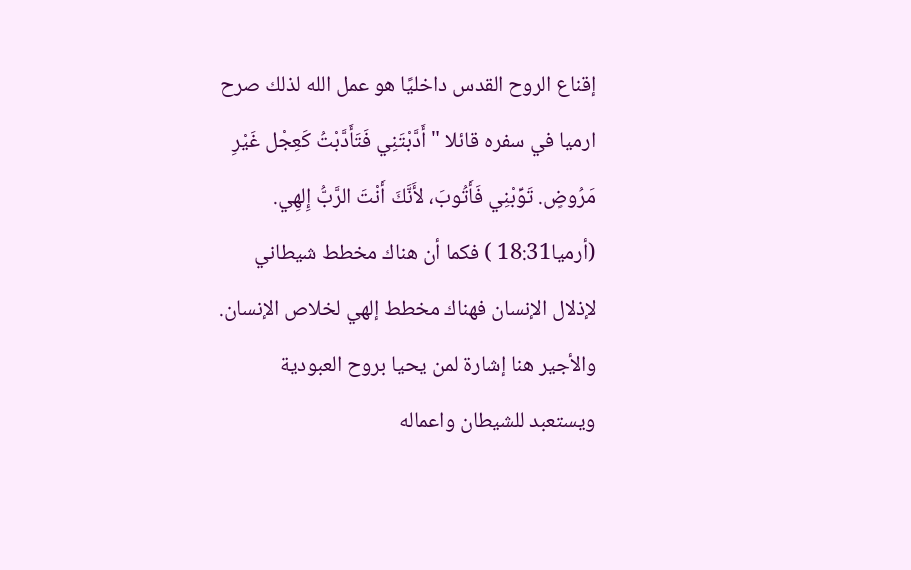إقناع الروح القدس داخليًا هو عمل الله لذلك صرح ارميا في سفره قائلا " أَدَّبْتَنِي فَتَأَدَّبْتُ كَعِجْل غَيْرِ مَرُوضٍ. تَوِّبْنِي فَأَتُوبَ، لأَنَّكَ أَنْتَ الرَّبُّ إِلهِي. (أرميا18:31 ) فكما أن هناك مخطط شيطاني لإذلال الإنسان فهناك مخطط إلهي لخلاص الإنسان. والأجير هنا إشارة لمن يحيا بروح العبودية ويستعبد للشيطان واعماله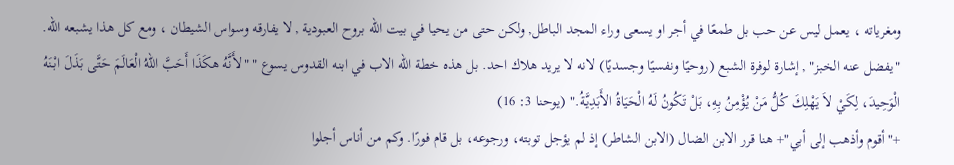ومغرياته ، يعمل ليس عن حب بل طمعًا في أجر او يسعى وراء المجد الباطل, ولكن حتى من يحيا في بيت الله بروح العبودية , لا يفارقه وسواس الشيطان ، ومع كل هذا يشبعه الله. "يفضل عنه الخبز" , إشارة لوفرة الشبع (روحيًا ونفسيًا وجسديًا) لانه لا يريد هلاك احد. بل هذه خطة الله الاب في ابنه القدوس يسوع " "لأَنَّهُ هكَذَا أَحَبَّ اللهُ الْعَالَمَ حَتَّى بَذَلَ ابْنَهُ الْوَحِيدَ، لِكَيْ لاَ يَهْلِكَ كُلُّ مَنْ يُؤْمِنُ بِهِ، بَلْ تَكُونُ لَهُ الْحَيَاةُ الأَبَدِيَّةُ." (يوحنا 3: 16)
+"أقوم وأذهب إلى أبي"+ هنا قرر الابن الضال (الابن الشاطر) إذ لم يؤجل توبته، ورجوعه، بل قام فورًا. وكم من أناس أجلوا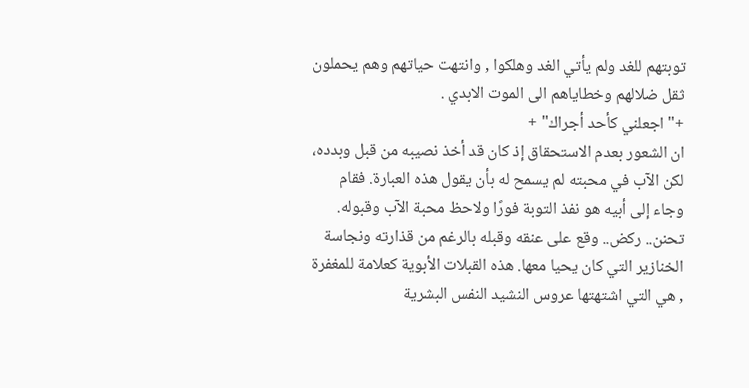توبتهم للغد ولم يأتي الغد وهلكوا , وانتهت حياتهم وهم يحملون ثقل ضلالهم وخطاياهم الى الموت الابدي .
+" اجعلني كأحد أجراك" +
ان الشعور بعدم الاستحقاق إذ كان قد أخذ نصيبه من قبل وبدده، لكن الآب في محبته لم يسمح له بأن يقول هذه العبارة. فقام وجاء إلى أبيه هو نفذ التوبة فورًا ولاحظ محبة الآب وقبوله. تحنن.. ركض.. وقع على عنقه وقبله بالرغم من قذارته ونجاسة الخنازير التي كان يحيا معها. هذه القبلات الأبوية كعلامة للمغفرة , هي التي اشتهتها عروس النشيد النفس البشرية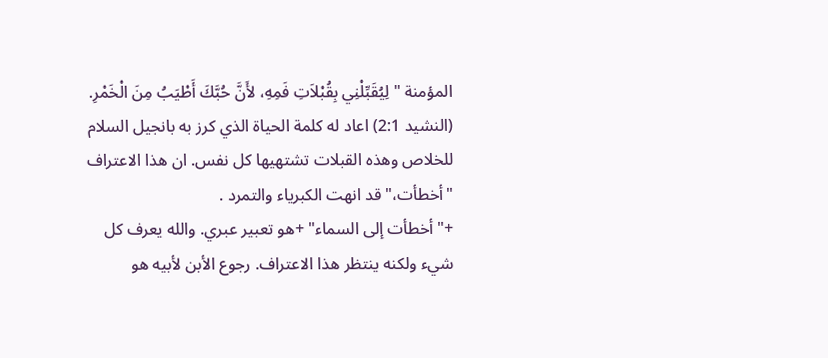المؤمنة " لِيُقَبِّلْنِي بِقُبْلاَتِ فَمِهِ، لأَنَّ حُبَّكَ أَطْيَبُ مِنَ الْخَمْرِ. (النشيد 2:1) اعاد له كلمة الحياة الذي كرز به بانجيل السلام للخلاص وهذه القبلات تشتهيها كل نفس. ان هذا الاعتراف "أخطأت،" قد انهت الكبرياء والتمرد .
+"أخطأت إلى السماء" +هو تعبير عبري. والله يعرف كل شيء ولكنه ينتظر هذا الاعتراف. رجوع الأبن لأبيه هو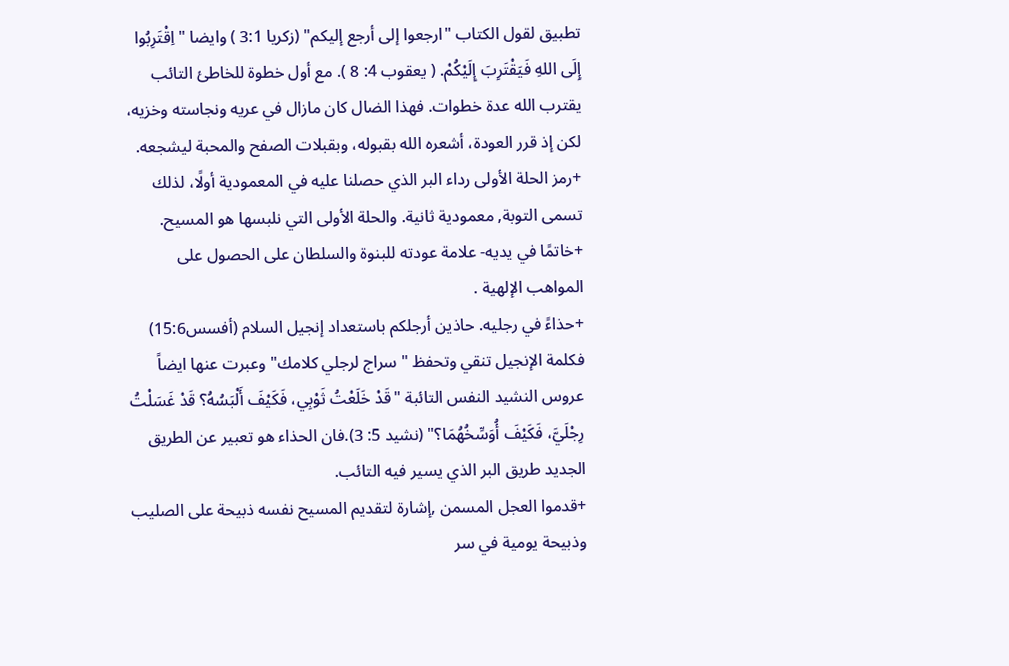تطبيق لقول الكتاب "ارجعوا إلى أرجع إليكم" (زكريا 3:1 ) وايضا " اِقْتَرِبُوا إِلَى اللهِ فَيَقْتَرِبَ إِلَيْكُمْ. ( يعقوب 4: 8 ). مع أول خطوة للخاطئ التائب يقترب الله عدة خطوات. فهذا الضال كان مازال في عريه ونجاسته وخزيه، لكن إذ قرر العودة، أشعره الله بقبوله، وبقبلات الصفح والمحبة ليشجعه.
+رمز الحلة الأولى رداء البر الذي حصلنا عليه في المعمودية أولًا، لذلك تسمى التوبة, معمودية ثانية. والحلة الأولى التي نلبسها هو المسيح.
+خاتمًا في يديه- علامة عودته للبنوة والسلطان على الحصول على المواهب الإلهية .
+حذاءً في رجليه. حاذين أرجلكم باستعداد إنجيل السلام (أفسس15:6) فكلمة الإنجيل تنقي وتحفظ "سراج لرجلي كلامك" وعبرت عنها ايضاً عروس النشيد النفس التائبة "قَدْ خَلَعْتُ ثَوْبِي، فَكَيْفَ أَلْبَسُهُ؟ قَدْ غَسَلْتُ رِجْلَيَّ، فَكَيْفَ أُوَسِّخُهُمَا؟" (نشيد 5: 3).فان الحذاء هو تعبير عن الطريق الجديد طريق البر الذي يسير فيه التائب.
+قدموا العجل المسمن ,إشارة لتقديم المسيح نفسه ذبيحة على الصليب وذبيحة يومية في سر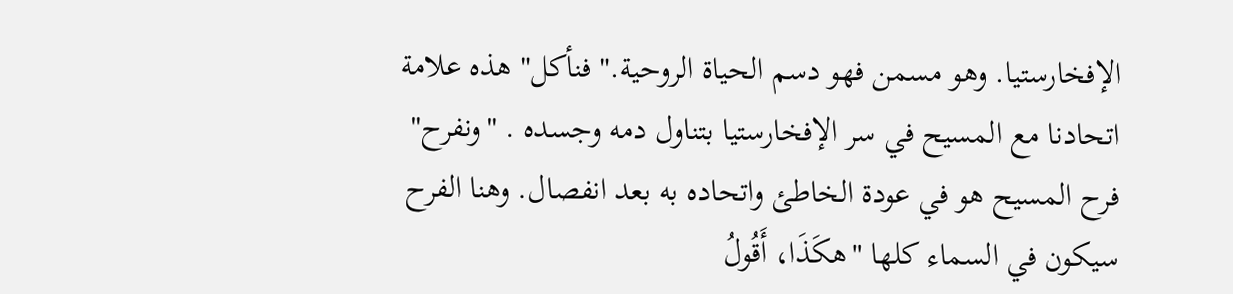الإفخارستيا. وهو مسمن فهو دسم الحياة الروحية." فنأكل" هذه علامة اتحادنا مع المسيح في سر الإفخارستيا بتناول دمه وجسده . "ونفرح" فرح المسيح هو في عودة الخاطئ واتحاده به بعد انفصال. وهنا الفرح سيكون في السماء كلها "هكَذَا، أَقُولُ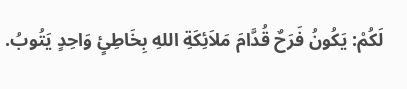لَكُمْ: يَكُونُ فَرَحٌ قُدَّامَ مَلاَئِكَةِ اللهِ بِخَاطِئٍ وَاحِدٍ يَتُوبُ.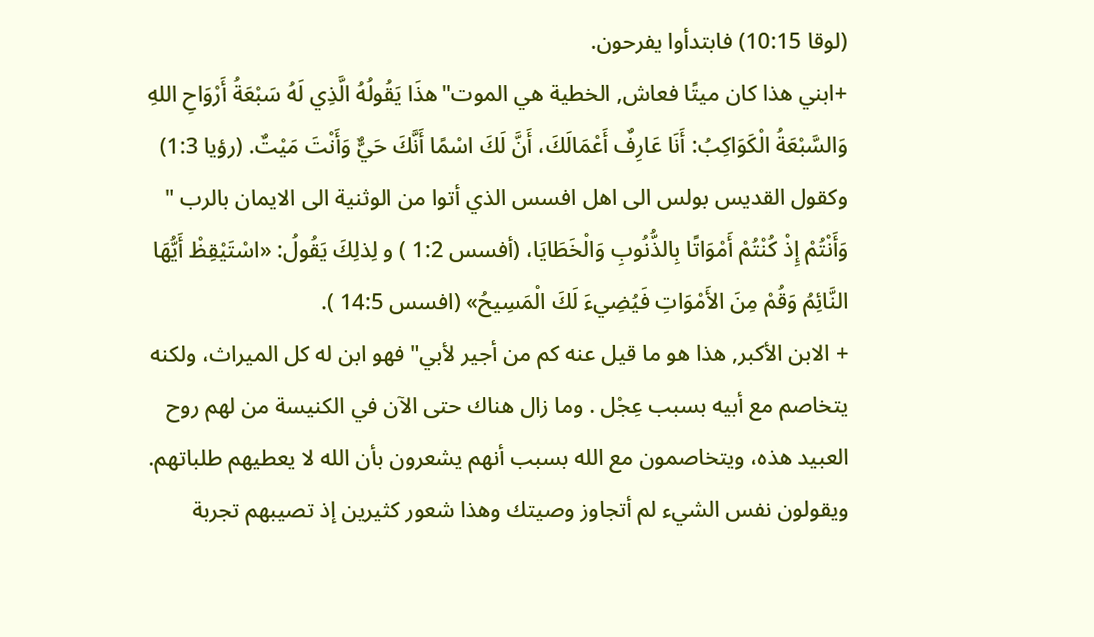(لوقا 10:15) فابتدأوا يفرحون.
+ابني هذا كان ميتًا فعاش, الخطية هي الموت"هذَا يَقُولُهُ الَّذِي لَهُ سَبْعَةُ أَرْوَاحِ اللهِ وَالسَّبْعَةُ الْكَوَاكِبُ: أَنَا عَارِفٌ أَعْمَالَكَ، أَنَّ لَكَ اسْمًا أَنَّكَ حَيٌّ وَأَنْتَ مَيْتٌ. (رؤيا 1:3) وكقول القديس بولس الى اهل افسس الذي أتوا من الوثنية الى الايمان بالرب " وَأَنْتُمْ إِذْ كُنْتُمْ أَمْوَاتًا بِالذُّنُوبِ وَالْخَطَايَا، (أفسس 1:2 ) و لِذلِكَ يَقُولُ: «اسْتَيْقِظْ أَيُّهَا النَّائِمُ وَقُمْ مِنَ الأَمْوَاتِ فَيُضِيءَ لَكَ الْمَسِيحُ» (افسس 14:5 ).
+ الابن الأكبر, هذا هو ما قيل عنه كم من أجير لأبي" فهو ابن له كل الميراث، ولكنه يتخاصم مع أبيه بسبب عِجْل . وما زال هناك حتى الآن في الكنيسة من لهم روح العبيد هذه، ويتخاصمون مع الله بسبب أنهم يشعرون بأن الله لا يعطيهم طلباتهم. ويقولون نفس الشيء لم أتجاوز وصيتك وهذا شعور كثيرين إذ تصيبهم تجربة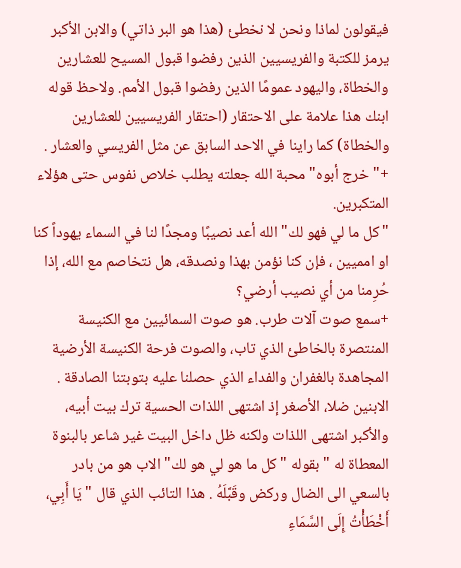فيقولون لماذا ونحن لا نخطئ (هذا هو البر ذاتي) والابن الأكبر يرمز للكتبة والفريسيين الذين رفضوا قبول المسيح للعشارين والخطاة، واليهود عمومًا الذين رفضوا قبول الأمم. ولاحظ قوله ابنك هذا علامة على الاحتقار (احتقار الفريسيين للعشارين والخطاة) كما راينا في الاحد السابق عن مثل الفريسي والعشار .
+"خرج أبوه" محبة الله جعلته يطلب خلاص نفوس حتى هؤلاء المتكبرين.
"كل ما لي فهو لك" الله أعد نصيبًا ومجدًا لنا في السماء يهوداً كنا او امميين ، فإن كنا نؤمن بهذا ونصدقه، هل نتخاصم مع الله، إذا حُرِمنا من أي نصيب أرضي؟
+سمع صوت آلات طرب. هو صوت السمائيين مع الكنيسة المنتصرة بالخاطئ الذي تاب، والصوت فرحة الكنيسة الأرضية المجاهدة بالغفران والفداء الذي حصلنا عليه بتوبتنا الصادقة .
الابنين ضلا، الأصغر إذ اشتهى اللذات الحسية ترك بيت أبيه، والأكبر اشتهى اللذات ولكنه ظل داخل البيت غير شاعر بالبنوة المعطاة له " بقوله " كل ما هو لي هو لك" الاب هو من بادر بالسعي الى الضال وركض وقَبَّلَهُ . هذا التائب الذي قال " يَا أَبِي، أَخْطَأْتُ إِلَى السَّمَاءِ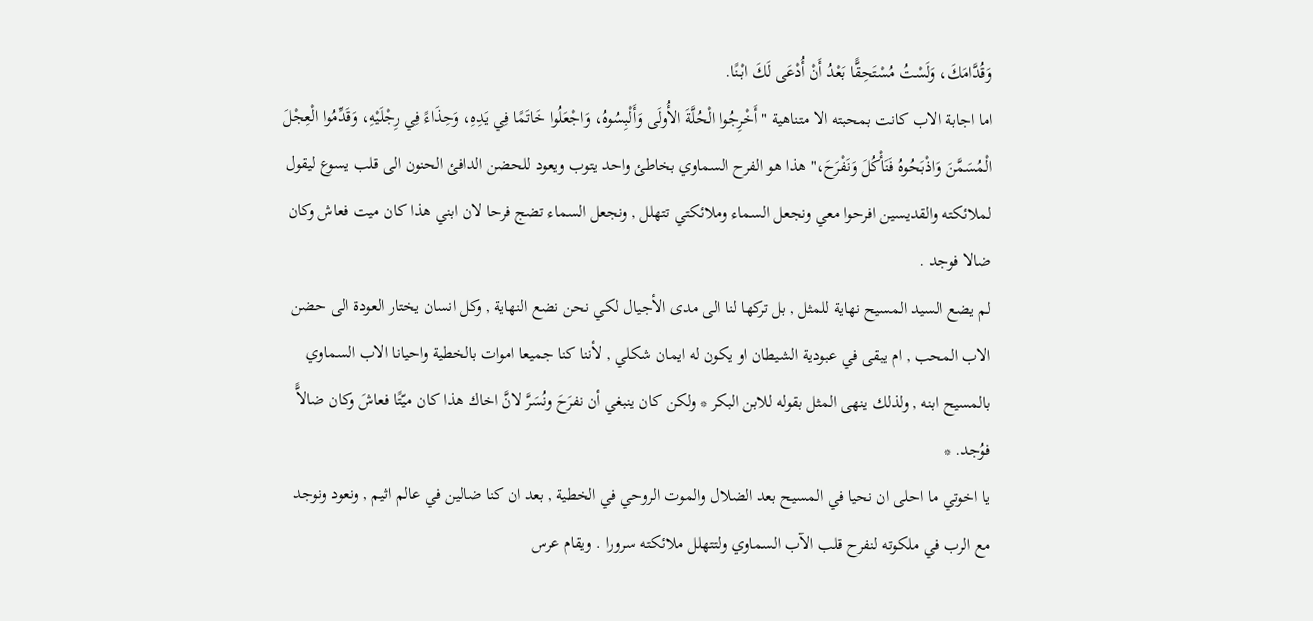وَقُدَّامَكَ، وَلَسْتُ مُسْتَحِقًّا بَعْدُ أَنْ أُدْعَى لَكَ ابْنًا.
اما اجابة الاب كانت بمحبته الا متناهية " أَخْرِجُوا الْحُلَّةَ الأُولَى وَأَلْبِسُوهُ، وَاجْعَلُوا خَاتَمًا فِي يَدِهِ، وَحِذَاءً فِي رِجْلَيْهِ، وَقَدِّمُوا الْعِجْلَ الْمُسَمَّنَ وَاذْبَحُوهُ فَنَأْكُلَ وَنَفْرَحَ،" هذا هو الفرح السماوي بخاطئ واحد يتوب ويعود للحضن الدافئ الحنون الى قلب يسوع ليقول لملائكته والقديسين افرحوا معي ونجعل السماء وملائكتي تتهلل , ونجعل السماء تضج فرحا لان ابني هذا كان ميت فعاش وكان ضالا فوجد .
لم يضع السيد المسيح نهاية للمثل , بل تركها لنا الى مدى الأجيال لكي نحن نضع النهاية , وكل انسان يختار العودة الى حضن الاب المحب , ام يبقى في عبودية الشيطان او يكون له ايمان شكلي , لأننا كنا جميعا اموات بالخطية واحيانا الاب السماوي بالمسيح ابنه , ولذلك ينهى المثل بقوله للابن البكر * ولكن كان ينبغي أن نفرَحَ ونُسَرَّ لانَّ اخاك هذا كان ميّتًا فعاشَ وكان ضالاًّ فوُجد. *
يا اخوتي ما احلى ان نحيا في المسيح بعد الضلال والموت الروحي في الخطية , بعد ان كنا ضالين في عالم اثيم , ونعود ونوجد مع الرب في ملكوته لنفرح قلب الآب السماوي ولتتهلل ملائكته سرورا . ويقام عرس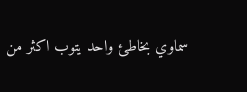سماوي بخاطئ واحد يتوب اكثر من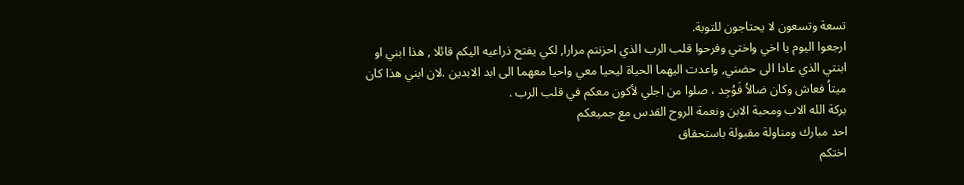تسعة وتسعون لا يحتاجون للتوبة.
ارجعوا اليوم يا اخي واختي وفرحوا قلب الرب الذي احزنتم مرارا, لكي يفتح ذراعيه اليكم قائلا , هذا ابني او ابنتي الذي عادا الى حضني, واعدت اليهما الحياة ليحيا معي واحيا معهما الى ابد الابدين .لان ابني هذا كان ميتاُ فعاش وكان ضالاُ فَوُجِد ، صلوا من اجلي لأكون معكم في قلب الرب .
بركة الله الاب ومحبة الابن ونعمة الروح القدس مع جميعكم
احد مبارك ومناولة مقبولة باستحقاق
اختكم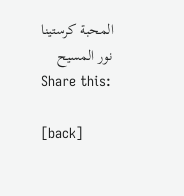المحبة كرستينا نور المسيح
Share this:

[back]